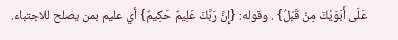عَلَى أَبَوَيْكَ مِنْ قَبْلُ} . وقوله: {إِنَّ رَبَّكَ عَلِيمٌ حَكِيمٌ} أي عليم بمن يصلح للاجتباء.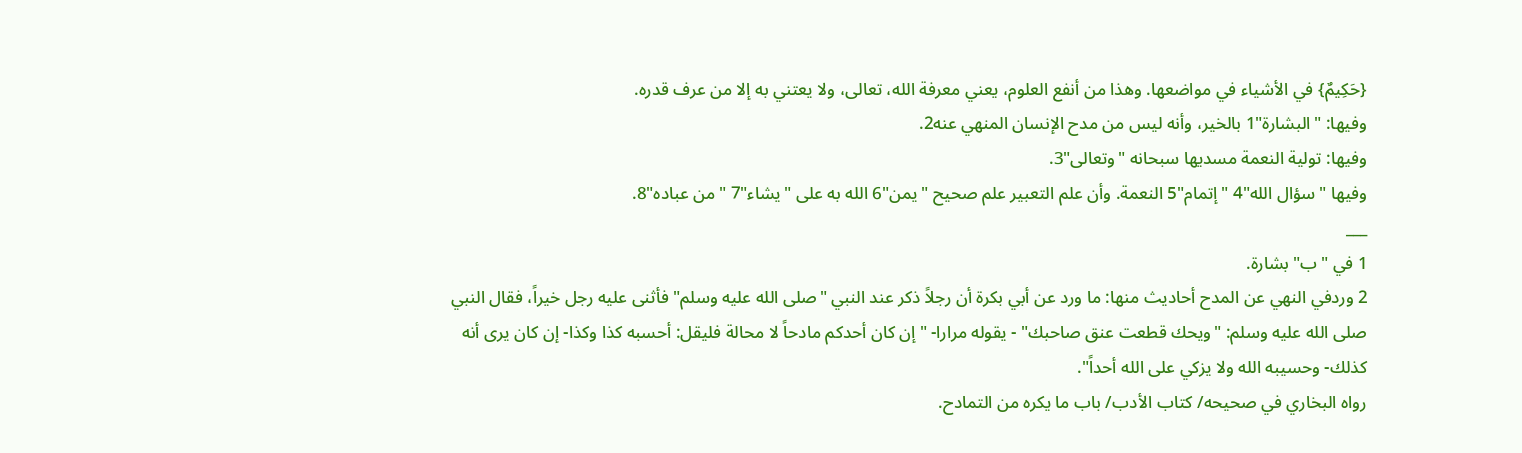{حَكِيمٌ} في الأشياء في مواضعها. وهذا من أنفع العلوم، يعني معرفة الله، تعالى، ولا يعتني به إلا من عرف قدره.
وفيها: "البشارة"1 بالخير، وأنه ليس من مدح الإنسان المنهي عنه2.
وفيها: تولية النعمة مسديها سبحانه "وتعالى"3.
وفيها "سؤال الله"4 "إتمام"5 النعمة. وأن علم التعبير علم صحيح "يمن"6 الله به على "يشاء"7 "من عباده"8.
___
1 في "ب" بشارة.
2 وردفي النهي عن المدح أحاديث منها: ما ورد عن أبي بكرة أن رجلاً ذكر عند النبي "صلى الله عليه وسلم" فأثنى عليه رجل خيراً، فقال النبي صلى الله عليه وسلم: "ويحك قطعت عنق صاحبك" - يقوله مرارا- "إن كان أحدكم مادحاً لا محالة فليقل: أحسبه كذا وكذا- إن كان يرى أنه كذلك- وحسيبه الله ولا يزكي على الله أحداً".
رواه البخاري في صحيحه/ كتاب الأدب/ باب ما يكره من التمادح.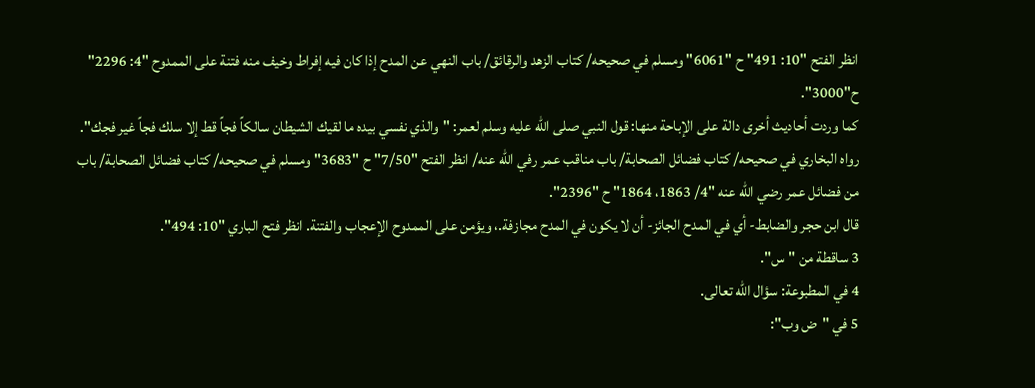انظر الفتح "10: 491" ح "6061" ومسلم في صحيحه/ كتاب الزهد والرقائق/ باب النهي عن المدح إذا كان فيه إفراط وخيف منه فتنة على الممدوح "4: 2296" ح"3000".
كما وردت أحاديث أخرى دالة على الإباحة منها: قول النبي صلى الله عليه وسلم لعمر: "والذي نفسي بيده ما لقيك الشيطان سالكاً فجاً قط إلا سلك فجاً غير فجك".
رواه البخاري في صحيحه/ كتاب فضائل الصحابة/ باب مناقب عمر رفي الله عنه/ انظر الفتح "7/50" ح "3683" ومسلم في صحيحه/ كتاب فضائل الصحابة/ باب من فضائل عمر رضي الله عنه "4/ 1863، 1864" ح "2396".
قال ابن حجر والضابط- أي في المدح الجائز- أن لا يكون في المدح مجازفة.، ويؤمن على الممدوح الإعجاب والفتنة. انظر فتح الباري "10: 494".
3 ساقطة من "س".
4 في المطبوعة: سؤال الله تعالى.
5 في "ض وب":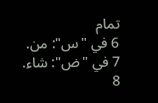تمام
6 في "س": من.
7 في "ض": شاء.
8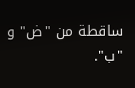ساقطة من "ض" و "ب".